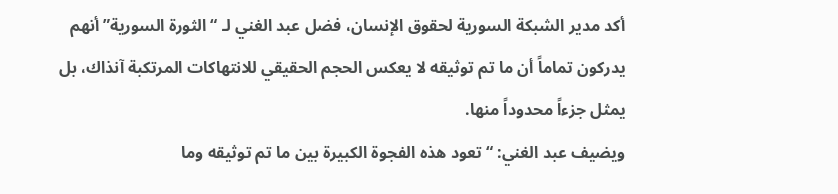أكد مدير الشبكة السورية لحقوق الإنسان، فضل عبد الغني لـ “الثورة السورية” أنهم يدركون تماماً أن ما تم توثيقه لا يعكس الحجم الحقيقي للانتهاكات المرتكبة آنذاك، بل يمثل جزءاً محدوداً منها.
ويضيف عبد الغني: “تعود هذه الفجوة الكبيرة بين ما تم توثيقه وما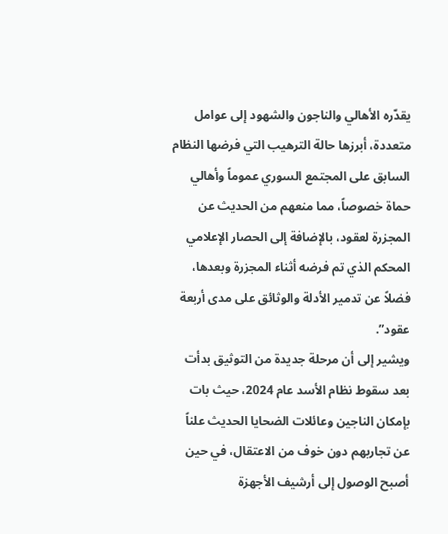يقدّره الأهالي والناجون والشهود إلى عوامل متعددة، أبرزها حالة الترهيب التي فرضها النظام السابق على المجتمع السوري عموماً وأهالي حماة خصوصاً، مما منعهم من الحديث عن المجزرة لعقود، بالإضافة إلى الحصار الإعلامي المحكم الذي تم فرضه أثناء المجزرة وبعدها، فضلاً عن تدمير الأدلة والوثائق على مدى أربعة عقود”.
ويشير إلى أن مرحلة جديدة من التوثيق بدأت بعد سقوط نظام الأسد عام 2024، حيث بات بإمكان الناجين وعائلات الضحايا الحديث علناً عن تجاربهم دون خوف من الاعتقال، في حين أصبح الوصول إلى أرشيف الأجهزة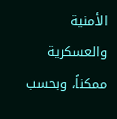الأمنية والعسكرية ممكناً، وبحسب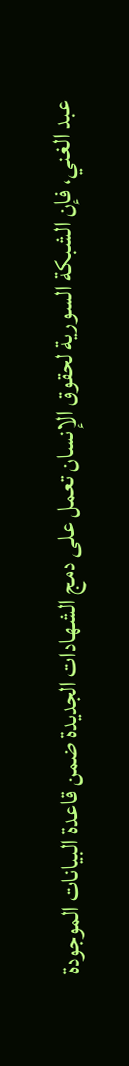عبد الغني، فإن الشبكة السورية لحقوق الإنسان تعمل على دمج الشهادات الجديدة ضمن قاعدة البيانات الموجودة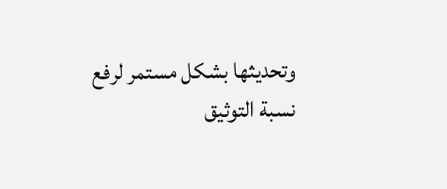وتحديثها بشكل مستمر لرفع نسبة التوثيق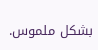بشكل ملموس.